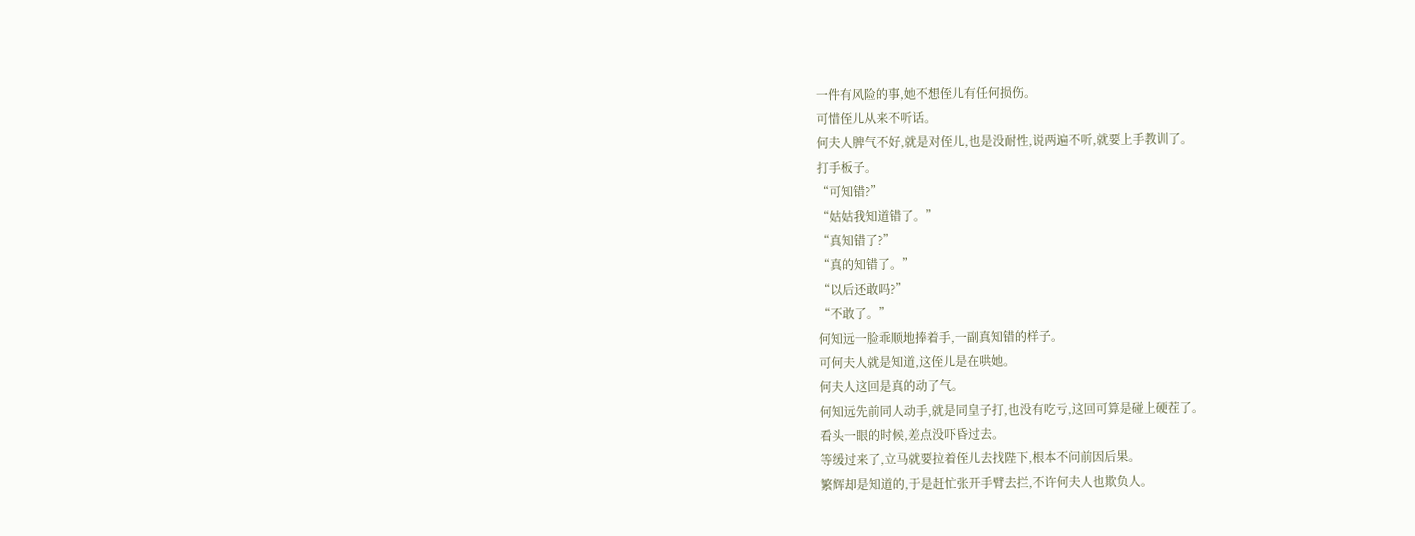一件有风险的事,她不想侄儿有任何损伤。
可惜侄儿从来不听话。
何夫人脾气不好,就是对侄儿,也是没耐性,说两遍不听,就要上手教训了。
打手板子。
“可知错?”
“姑姑我知道错了。”
“真知错了?”
“真的知错了。”
“以后还敢吗?”
“不敢了。”
何知远一脸乖顺地捧着手,一副真知错的样子。
可何夫人就是知道,这侄儿是在哄她。
何夫人这回是真的动了气。
何知远先前同人动手,就是同皇子打,也没有吃亏,这回可算是碰上硬茬了。
看头一眼的时候,差点没吓昏过去。
等缓过来了,立马就要拉着侄儿去找陛下,根本不问前因后果。
繁辉却是知道的,于是赶忙张开手臂去拦,不许何夫人也欺负人。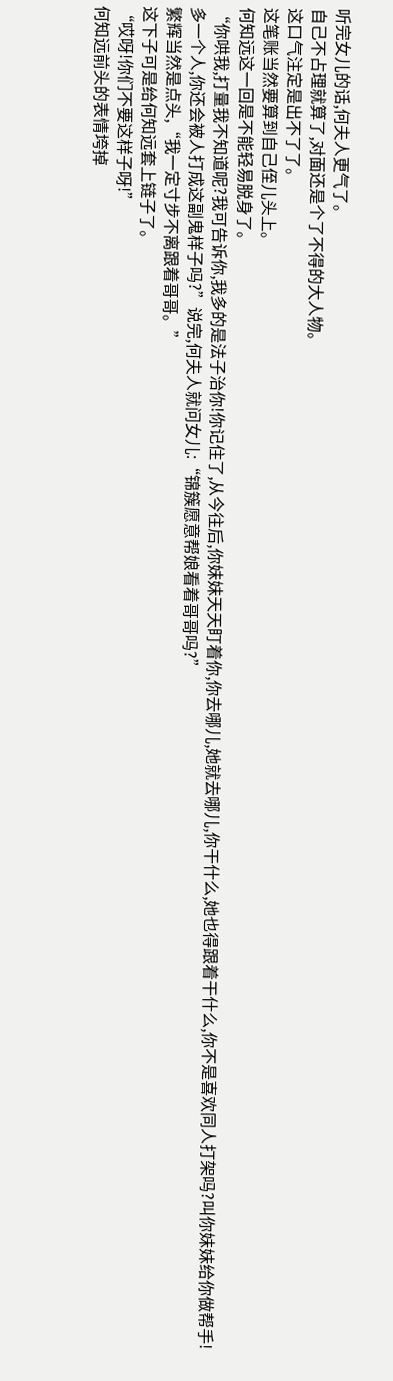听完女儿的话,何夫人更气了。
自己不占理就算了,对面还是个了不得的大人物。
这口气注定是出不了了。
这笔账当然要算到自己侄儿头上。
何知远这一回是不能轻易脱身了。
“你哄我,打量我不知道呢?我可告诉你,我多的是法子治你!你记住了,从今往后,你妹妹天天盯着你,你去哪儿,她就去哪儿,你干什么,她也得跟着干什么,你不是喜欢同人打架吗?叫你妹妹给你做帮手!多一个人,你还会被人打成这副鬼样子吗?”说完,何夫人就问女儿:“锦簇愿意帮娘看着哥哥吗?”
繁辉当然是点头,“我一定寸步不离跟着哥哥。”
这下子可是给何知远套上链子了。
“哎呀!你们不要这样子呀!”
何知远前头的表情垮掉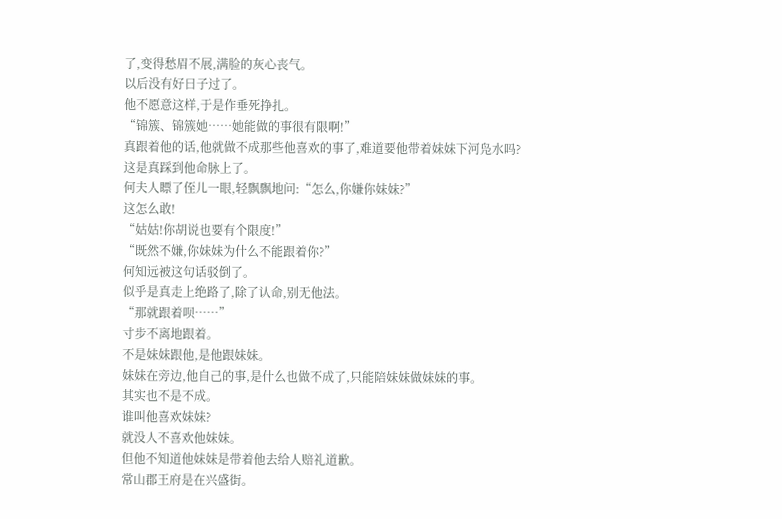了,变得愁眉不展,满脸的灰心丧气。
以后没有好日子过了。
他不愿意这样,于是作垂死挣扎。
“锦簇、锦簇她……她能做的事很有限啊!”
真跟着他的话,他就做不成那些他喜欢的事了,难道要他带着妹妹下河凫水吗?
这是真踩到他命脉上了。
何夫人瞟了侄儿一眼,轻飘飘地问:“怎么,你嫌你妹妹?”
这怎么敢!
“姑姑!你胡说也要有个限度!”
“既然不嫌,你妹妹为什么不能跟着你?”
何知远被这句话驳倒了。
似乎是真走上绝路了,除了认命,别无他法。
“那就跟着呗……”
寸步不离地跟着。
不是妹妹跟他,是他跟妹妹。
妹妹在旁边,他自己的事,是什么也做不成了,只能陪妹妹做妹妹的事。
其实也不是不成。
谁叫他喜欢妹妹?
就没人不喜欢他妹妹。
但他不知道他妹妹是带着他去给人赔礼道歉。
常山郡王府是在兴盛街。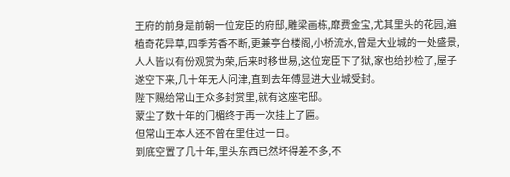王府的前身是前朝一位宠臣的府邸,雕梁画栋,靡费金宝,尤其里头的花园,遍植奇花异草,四季芳香不断,更兼亭台楼阁,小桥流水,曾是大业城的一处盛景,人人皆以有份观赏为荣,后来时移世易,这位宠臣下了狱,家也给抄检了,屋子遂空下来,几十年无人问津,直到去年傅显进大业城受封。
陛下赐给常山王众多封赏里,就有这座宅邸。
蒙尘了数十年的门楣终于再一次挂上了匾。
但常山王本人还不曾在里住过一日。
到底空置了几十年,里头东西已然坏得差不多,不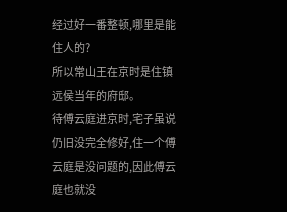经过好一番整顿,哪里是能住人的?
所以常山王在京时是住镇远侯当年的府邸。
待傅云庭进京时,宅子虽说仍旧没完全修好,住一个傅云庭是没问题的,因此傅云庭也就没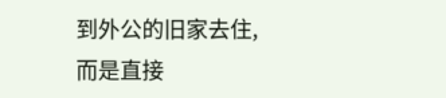到外公的旧家去住,而是直接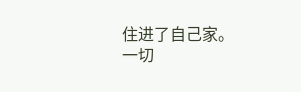住进了自己家。
一切